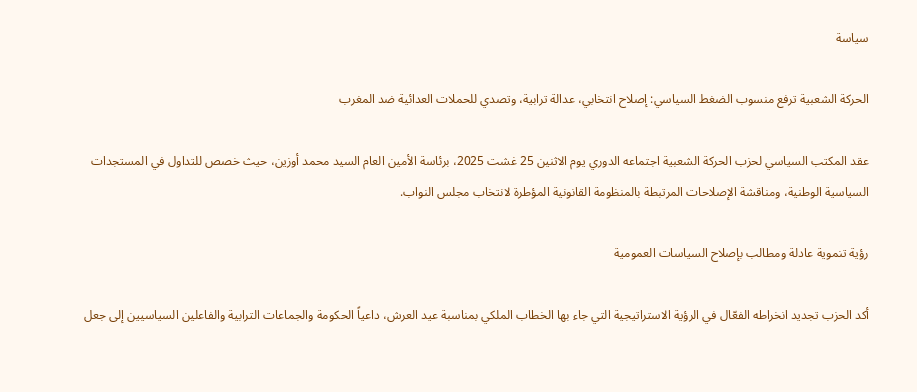سياسة

الحركة الشعبية ترفع منسوب الضغط السياسي: إصلاح انتخابي، عدالة ترابية، وتصدي للحملات العدائية ضد المغرب

عقد المكتب السياسي لحزب الحركة الشعبية اجتماعه الدوري يوم الاثنين 25 غشت 2025، برئاسة الأمين العام السيد محمد أوزين، حيث خصص للتداول في المستجدات السياسية الوطنية، ومناقشة الإصلاحات المرتبطة بالمنظومة القانونية المؤطرة لانتخاب مجلس النواب.

رؤية تنموية عادلة ومطالب بإصلاح السياسات العمومية

أكد الحزب تجديد انخراطه الفعّال في الرؤية الاستراتيجية التي جاء بها الخطاب الملكي بمناسبة عيد العرش، داعياً الحكومة والجماعات الترابية والفاعلين السياسيين إلى جعل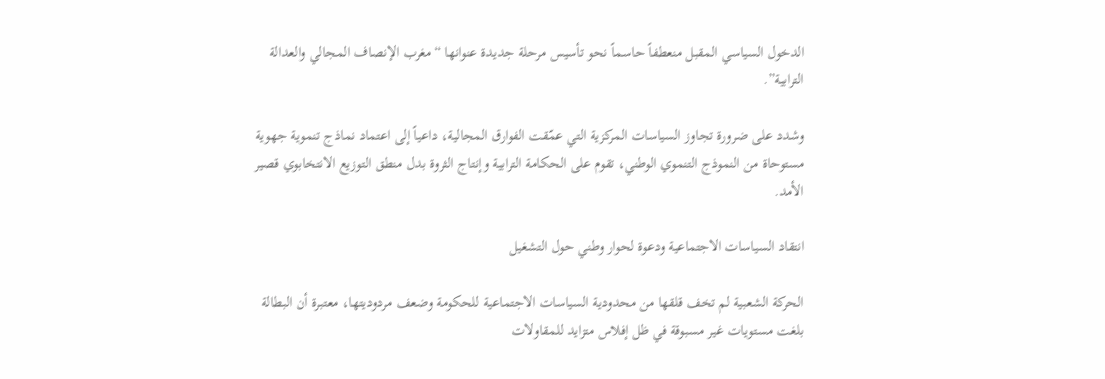الدخول السياسي المقبل منعطفاً حاسماً نحو تأسيس مرحلة جديدة عنوانها “مغرب الإنصاف المجالي والعدالة الترابية”.

وشدد على ضرورة تجاوز السياسات المركزية التي عمّقت الفوارق المجالية، داعياً إلى اعتماد نماذج تنموية جهوية مستوحاة من النموذج التنموي الوطني، تقوم على الحكامة الترابية وإنتاج الثروة بدل منطق التوزيع الانتخابوي قصير الأمد.

انتقاد السياسات الاجتماعية ودعوة لحوار وطني حول التشغيل

الحركة الشعبية لم تخف قلقها من محدودية السياسات الاجتماعية للحكومة وضعف مردوديتها، معتبرة أن البطالة بلغت مستويات غير مسبوقة في ظل إفلاس متزايد للمقاولات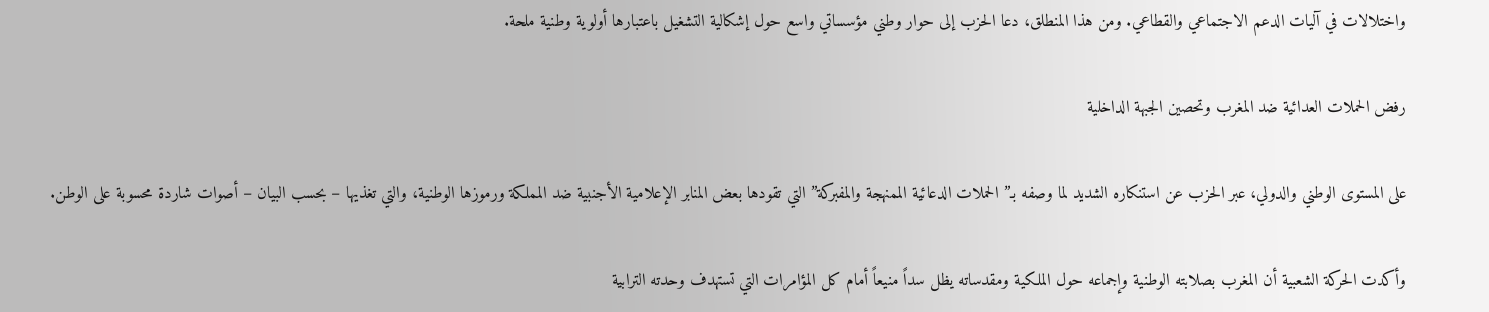واختلالات في آليات الدعم الاجتماعي والقطاعي. ومن هذا المنطلق، دعا الحزب إلى حوار وطني مؤسساتي واسع حول إشكالية التشغيل باعتبارها أولوية وطنية ملحة.

رفض الحملات العدائية ضد المغرب وتحصين الجبهة الداخلية

على المستوى الوطني والدولي، عبر الحزب عن استنكاره الشديد لما وصفه بـ”الحملات الدعائية الممنهجة والمفبركة” التي تقودها بعض المنابر الإعلامية الأجنبية ضد المملكة ورموزها الوطنية، والتي تغذيها – بحسب البيان – أصوات شاردة محسوبة على الوطن.

وأكدت الحركة الشعبية أن المغرب بصلابته الوطنية وإجماعه حول الملكية ومقدساته يظل سداً منيعاً أمام كل المؤامرات التي تستهدف وحدته الترابية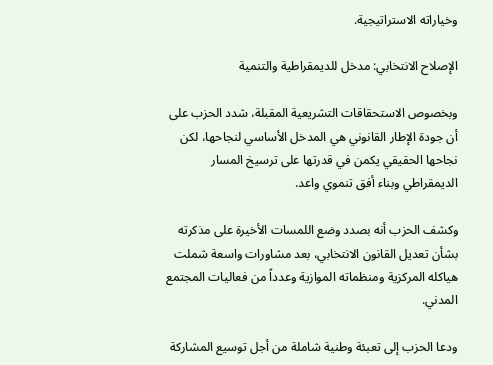وخياراته الاستراتيجية.

الإصلاح الانتخابي: مدخل للديمقراطية والتنمية

وبخصوص الاستحقاقات التشريعية المقبلة، شدد الحزب على أن جودة الإطار القانوني هي المدخل الأساسي لنجاحها، لكن نجاحها الحقيقي يكمن في قدرتها على ترسيخ المسار الديمقراطي وبناء أفق تنموي واعد.

وكشف الحزب أنه بصدد وضع اللمسات الأخيرة على مذكرته بشأن تعديل القانون الانتخابي، بعد مشاورات واسعة شملت هياكله المركزية ومنظماته الموازية وعدداً من فعاليات المجتمع المدني.

ودعا الحزب إلى تعبئة وطنية شاملة من أجل توسيع المشاركة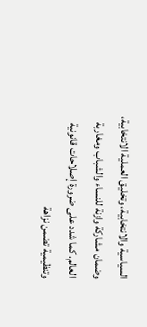السياسية والانتخابية، وتخليق العملية الانتخابية، وضمان مشاركة وازنة للنساء والشباب ومغاربة العالم. كما شدد على ضرورة إصلاحات قانونية وتنظيمية تضمن نزاهة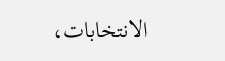الانتخابات،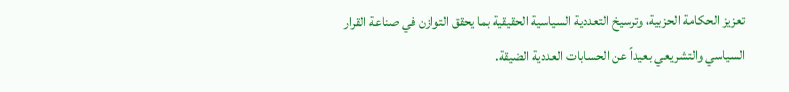تعزيز الحكامة الحزبية، وترسيخ التعددية السياسية الحقيقية بما يحقق التوازن في صناعة القرار السياسي والتشريعي بعيداً عن الحسابات العددية الضيقة.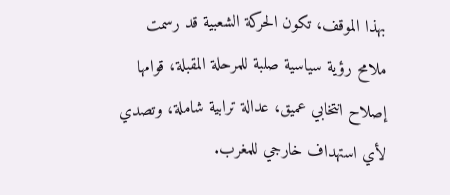بهذا الموقف، تكون الحركة الشعبية قد رسمت ملامح رؤية سياسية صلبة للمرحلة المقبلة، قوامها إصلاح انتخابي عميق، عدالة ترابية شاملة، وتصدي لأي استهداف خارجي للمغرب.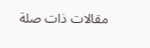مقالات ذات صلة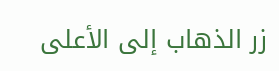زر الذهاب إلى الأعلى